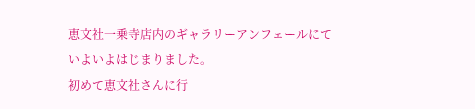恵文社一乗寺店内のギャラリーアンフェールにて
いよいよはじまりました。
初めて恵文社さんに行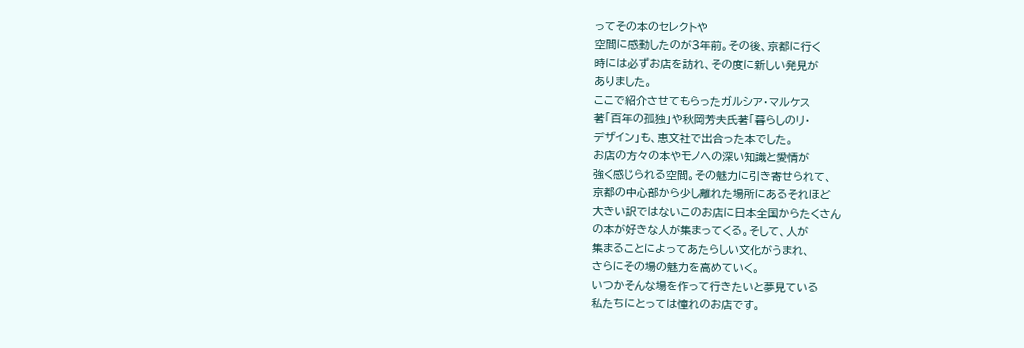ってその本のセレクトや
空間に感動したのが3年前。その後、京都に行く
時には必ずお店を訪れ、その度に新しい発見が
ありました。
ここで紹介させてもらったガルシア・マルケス
著「百年の孤独」や秋岡芳夫氏著「暮らしのリ・
デザイン」も、恵文社で出合った本でした。
お店の方々の本やモノへの深い知識と愛情が
強く感じられる空間。その魅力に引き寄せられて、
京都の中心部から少し離れた場所にあるそれほど
大きい訳ではないこのお店に日本全国からたくさん
の本が好きな人が集まってくる。そして、人が
集まることによってあたらしい文化がうまれ、
さらにその場の魅力を高めていく。
いつかそんな場を作って行きたいと夢見ている
私たちにとっては憧れのお店です。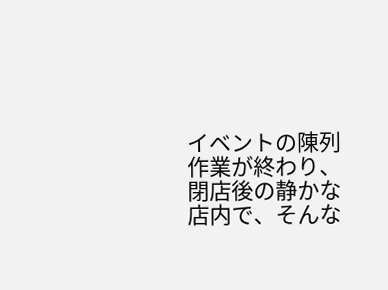イベントの陳列作業が終わり、閉店後の静かな
店内で、そんな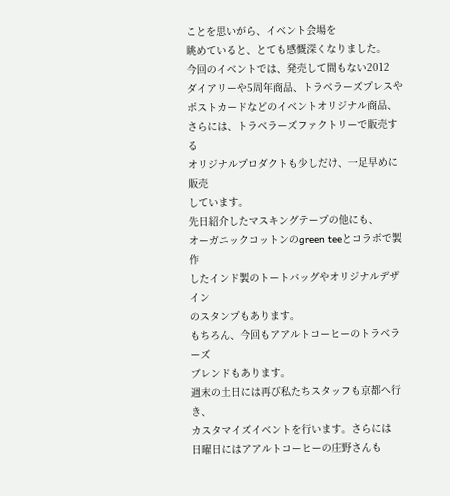ことを思いがら、イベント会場を
眺めていると、とても感慨深くなりました。
今回のイベントでは、発売して間もない2012
ダイアリーや5周年商品、トラベラーズプレスや
ポストカードなどのイベントオリジナル商品、
さらには、トラベラーズファクトリーで販売する
オリジナルプロダクトも少しだけ、一足早めに販売
しています。
先日紹介したマスキングテープの他にも、
オーガニックコットンのgreen teeとコラボで製作
したインド製のトートバッグやオリジナルデザイン
のスタンプもあります。
もちろん、今回もアアルトコーヒーのトラベラーズ
ブレンドもあります。
週末の土日には再び私たちスタッフも京都へ行き、
カスタマイズイベントを行います。さらには
日曜日にはアアルトコーヒーの庄野さんも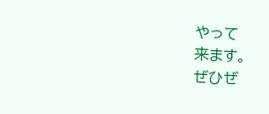やって
来ます。
ぜひぜ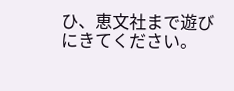ひ、恵文社まで遊びにきてください。